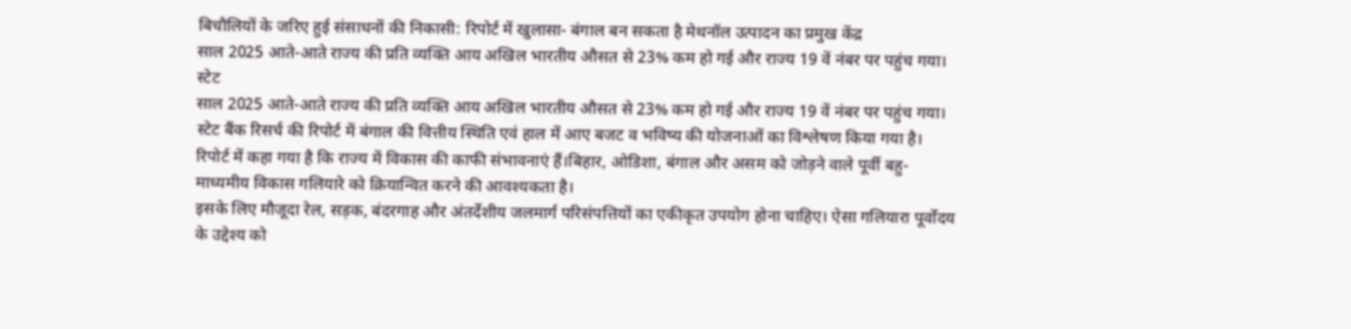बिचौलियों के जरिए हुई संसाधनों की निकासी: रिपोर्ट में खुलासा- बंगाल बन सकता है मेथनॉल उत्पादन का प्रमुख केंद्र
साल 2025 आते-आते राज्य की प्रति व्यक्ति आय अखिल भारतीय औसत से 23% कम हो गई और राज्य 19 वें नंबर पर पहुंच गया। स्टेट
साल 2025 आते-आते राज्य की प्रति व्यक्ति आय अखिल भारतीय औसत से 23% कम हो गई और राज्य 19 वें नंबर पर पहुंच गया। स्टेट बैंक रिसर्च की रिपोर्ट में बंगाल की वित्तीय स्थिति एवं हाल में आए बजट व भविष्य की योजनाओं का विश्लेषण किया गया है। रिपोर्ट में कहा गया है कि राज्य में विकास की काफी संभावनाएं हैं।बिहार, ओडिशा, बंगाल और असम को जोड़ने वाले पूर्वी बहु-माध्यमीय विकास गलियारे को क्रियान्वित करने की आवश्यकता है।
इसके लिए मौजूदा रेल, सड़क, बंदरगाह और अंतर्देशीय जलमार्ग परिसंपत्तियों का एकीकृत उपयोग होना चाहिए। ऐसा गलियारा पूर्वोदय के उद्देश्य को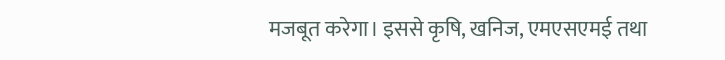मजबूत करेगा। इससे कृषि, खनिज, एमएसएमई तथा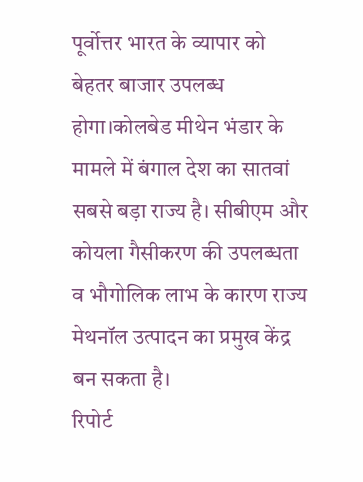पूर्वोत्तर भारत के व्यापार को बेहतर बाजार उपलब्ध होगा।कोलबेड मीथेन भंडार के मामले में बंगाल देश का सातवां सबसे बड़ा राज्य है। सीबीएम और कोयला गैसीकरण की उपलब्धता व भौगोलिक लाभ के कारण राज्य मेथनॉल उत्पादन का प्रमुख केंद्र बन सकता है।
रिपोर्ट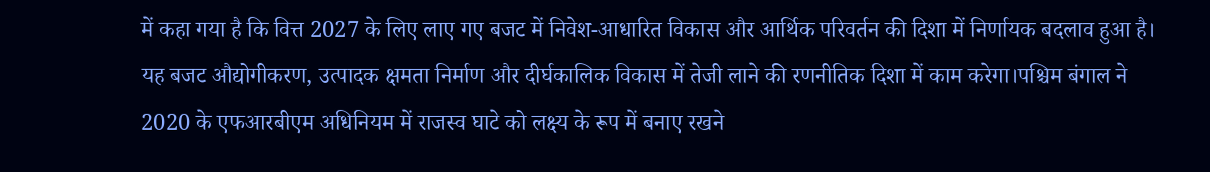में कहा गया है कि वित्त 2027 के लिए लाए गए बजट में निवेश-आधारित विकास और आर्थिक परिवर्तन की दिशा में निर्णायक बदलाव हुआ है। यह बजट औद्योगीकरण, उत्पादक क्षमता निर्माण और दीर्घकालिक विकास में तेजी लाने की रणनीतिक दिशा में काम करेगा।पश्चिम बंगाल ने 2020 के एफआरबीएम अधिनियम में राजस्व घाटे को लक्ष्य के रूप में बनाए रखने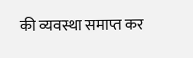की व्यवस्था समाप्त कर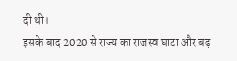दी थी।
इसके बाद 2020 से राज्य का राजस्व घाटा और बढ़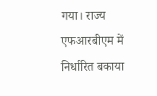गया। राज्य एफआरबीएम में निर्धारित बकाया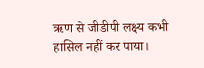ऋण से जीडीपी लक्ष्य कभी हासिल नहीं कर पाया।